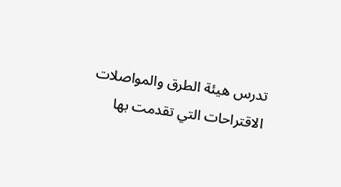تدرس هيئة الطرق والمواصلات الاقتراحات التي تقدمت بها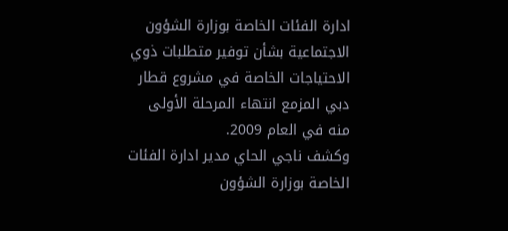ادارة الفئات الخاصة بوزارة الشؤون الاجتماعية بشأن توفير متطلبات ذوي الاحتياجات الخاصة في مشروع قطار دبي المزمع انتهاء المرحلة الأولى منه في العام 2009.
وكشف ناجي الحاي مدير ادارة الفئات الخاصة بوزارة الشؤون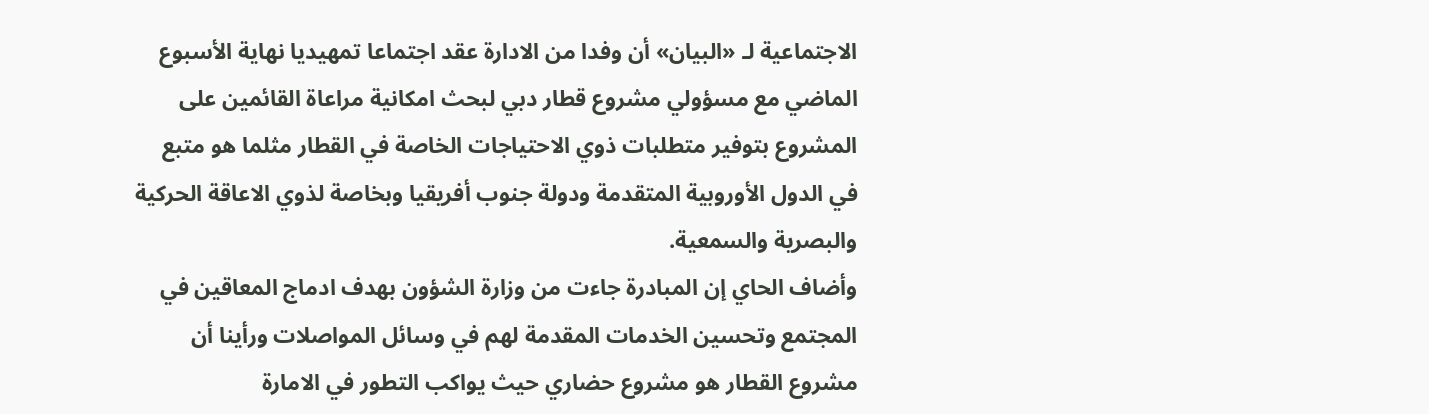الاجتماعية لـ «البيان» أن وفدا من الادارة عقد اجتماعا تمهيديا نهاية الأسبوع الماضي مع مسؤولي مشروع قطار دبي لبحث امكانية مراعاة القائمين على المشروع بتوفير متطلبات ذوي الاحتياجات الخاصة في القطار مثلما هو متبع في الدول الأوروبية المتقدمة ودولة جنوب أفريقيا وبخاصة لذوي الاعاقة الحركية والبصرية والسمعية.
وأضاف الحاي إن المبادرة جاءت من وزارة الشؤون بهدف ادماج المعاقين في المجتمع وتحسين الخدمات المقدمة لهم في وسائل المواصلات ورأينا أن مشروع القطار هو مشروع حضاري حيث يواكب التطور في الامارة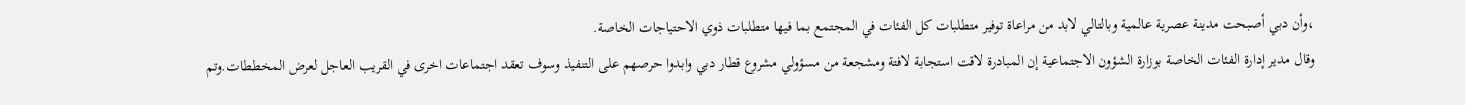،وأن دبي أصبحت مدينة عصرية عالمية وبالتالي لابد من مراعاة توفير متطلبات كل الفئات في المجتمع بما فيها متطلبات ذوي الاحتياجات الخاصة.
وقال مدير إدارة الفئات الخاصة بوزارة الشؤون الاجتماعية إن المبادرة لاقت استجابة لافتة ومشجعة من مسؤولي مشروع قطار دبي وابدوا حرصهم على التنفيذ وسوف تعقد اجتماعات اخرى في القريب العاجل لعرض المخططات.وتم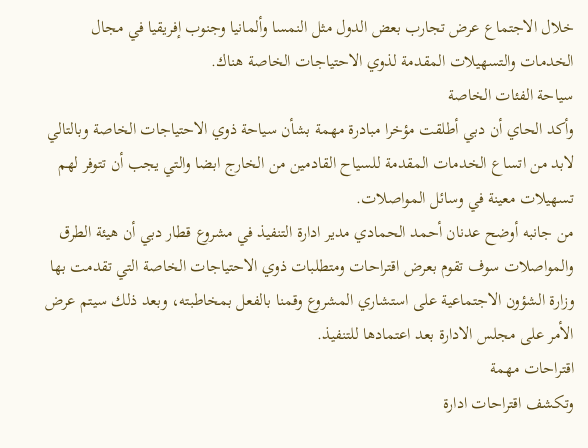خلال الاجتماع عرض تجارب بعض الدول مثل النمسا وألمانيا وجنوب إفريقيا في مجال الخدمات والتسهيلات المقدمة لذوي الاحتياجات الخاصة هناك.
سياحة الفئات الخاصة
وأكد الحاي أن دبي أطلقت مؤخرا مبادرة مهمة بشأن سياحة ذوي الاحتياجات الخاصة وبالتالي لابد من اتساع الخدمات المقدمة للسياح القادمين من الخارج ابضا والتي يجب أن تتوفر لهم تسهيلات معينة في وسائل المواصلات.
من جانبه أوضح عدنان أحمد الحمادي مدير ادارة التنفيذ في مشروع قطار دبي أن هيئة الطرق والمواصلات سوف تقوم بعرض اقتراحات ومتطلبات ذوي الاحتياجات الخاصة التي تقدمت بها وزارة الشؤون الاجتماعية على استشاري المشروع وقمنا بالفعل بمخاطبته، وبعد ذلك سيتم عرض الأمر على مجلس الادارة بعد اعتمادها للتنفيذ.
اقتراحات مهمة
وتكشف اقتراحات ادارة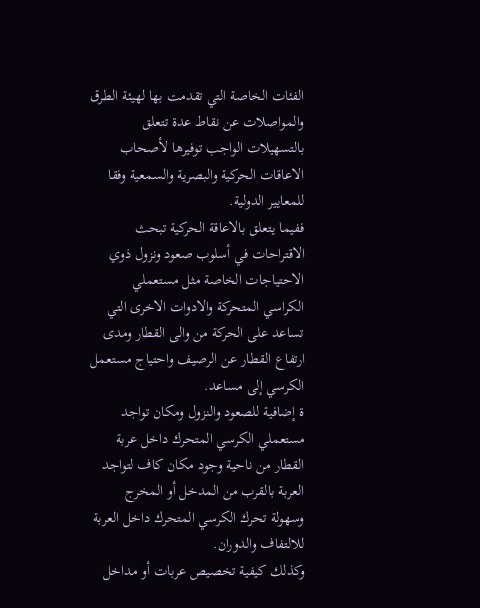الفئات الخاصة التي تقدمت بها لهيئة الطرق والمواصلات عن نقاط عدة تتعلق بالتسهيلات الواجب توفيرها لأصحاب الاعاقات الحركية والبصرية والسمعية وفقا للمعايير الدولية.
ففيما يتعلق بالاعاقة الحركية تبحث الاقتراحات في أسلوب صعود ونزول ذوي الاحتياجات الخاصة مثل مستعملي الكراسي المتحركة والادوات الاخرى التي تساعد على الحركة من والى القطار ومدى ارتفاع القطار عن الرصيف واحتياج مستعمل الكرسي إلى مساعد.
ة إضافية للصعود والنزول ومكان تواجد مستعملي الكرسي المتحرك داخل عربة القطار من ناحية وجود مكان كاف لتواجد العربة بالقرب من المدخل أو المخرج وسهولة تحرك الكرسي المتحرك داخل العربة للالتفاف والدوران.
وكذلك كيفية تخصيص عربات أو مداخل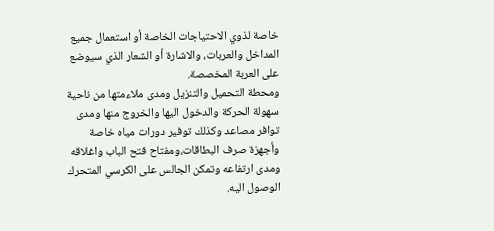خاصة لذوي الاحتياجات الخاصة أو استعمال جميع المداخل والعربات، والاشارة أو الشعار الذي سيوضع على العربة المخصصة.
ومحطة التحميل والتنزيل ومدى ملاءمتها من ناحية سهولة الحركة والدخول اليها والخروج منها ومدى توافر مصاعد وكذلك توفير دورات مياه خاصة وأجهزة صرف البطاقات،ومفتاح فتح الباب واغلاقه ومدى ارتفاعه وتمكن الجالس على الكرسي المتحرك الوصول اليه.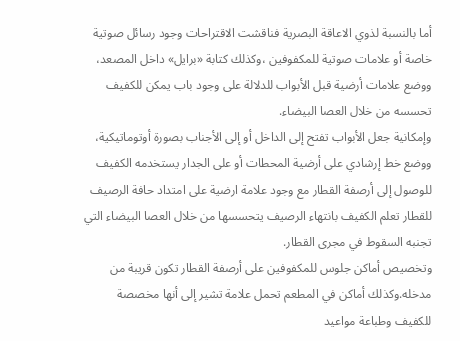أما بالنسبة لذوي الاعاقة البصرية فناقشت الاقتراحات وجود رسائل صوتية خاصة أو علامات صوتية للمكفوفين ،وكذلك كتابة «برايل» داخل المصعد، ووضع علامات أرضية قبل الأبواب للدلالة على وجود باب يمكن للكفيف تحسسه من خلال العصا البيضاء.
وإمكانية جعل الأبواب تفتح إلى الداخل أو إلى الأجناب بصورة أوتوماتيكية، ووضع خط إرشادي على أرضية المحطات أو على الجدار يستخدمه الكفيف للوصول إلى أرصفة القطار مع وجود علامة ارضية على امتداد حافة الرصيف للقطار تعلم الكفيف بانتهاء الرصيف يتحسسها من خلال العصا البيضاء التي تجنبه السقوط في مجرى القطار.
وتخصيص أماكن جلوس للمكفوفين على أرصفة القطار تكون قريبة من مدخله.وكذلك أماكن في المطعم تحمل علامة تشير إلى أنها مخصصة للكفيف وطباعة مواعيد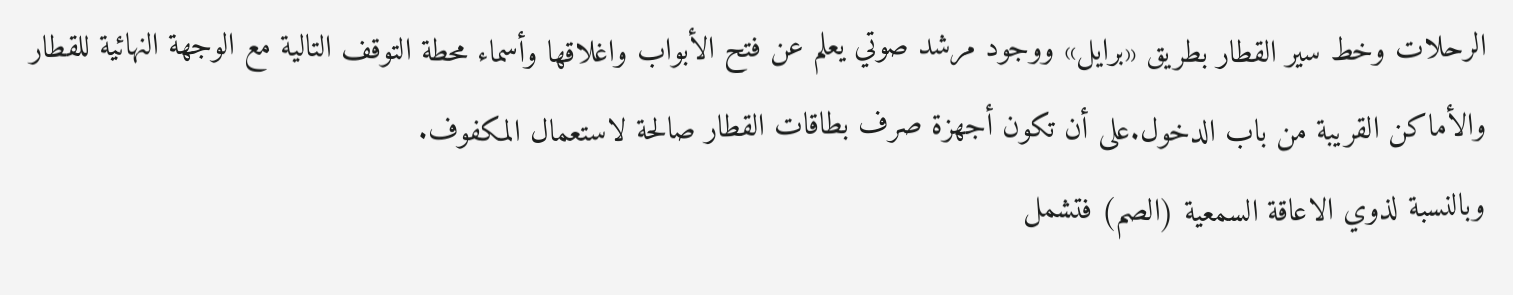الرحلات وخط سير القطار بطريق «برايل» ووجود مرشد صوتي يعلم عن فتح الأبواب واغلاقها وأسماء محطة التوقف التالية مع الوجهة النهائية للقطار والأماكن القريبة من باب الدخول.على أن تكون أجهزة صرف بطاقات القطار صالحة لاستعمال المكفوف.
وبالنسبة لذوي الاعاقة السمعية (الصم) فتشمل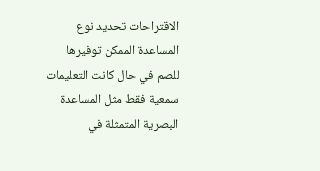الاقتراحات تحديد نوع المساعدة الممكن توفيرها للصم في حال كانت التعليمات سمعية فقط مثل المساعدة البصرية المتمثلة في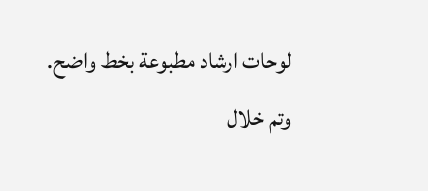لوحات ارشاد مطبوعة بخط واضح.
وتم خلال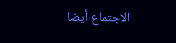الاجتماع أيضا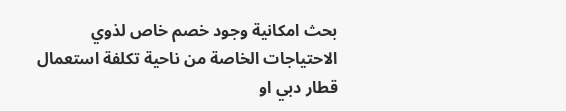بحث امكانية وجود خصم خاص لذوي الاحتياجات الخاصة من ناحية تكلفة استعمال قطار دبي او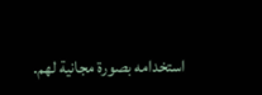استخدامه بصورة مجانية لهم.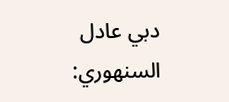دبي عادل السنهوري: